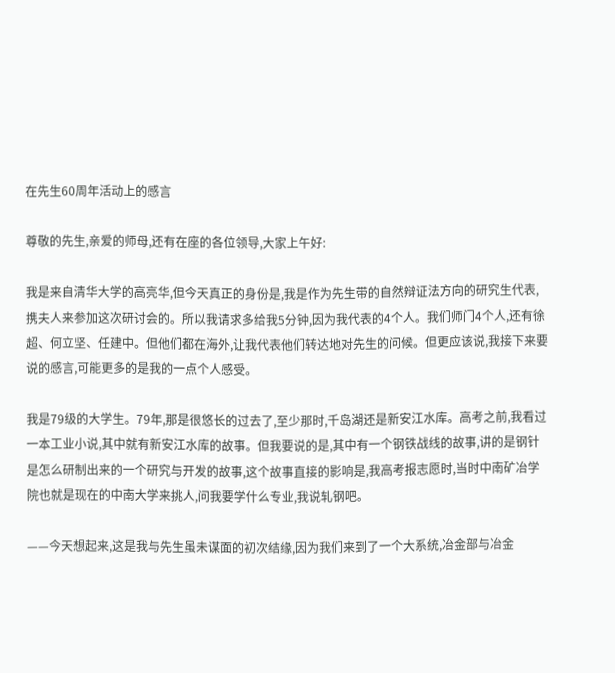在先生60周年活动上的感言

尊敬的先生,亲爱的师母,还有在座的各位领导,大家上午好:

我是来自清华大学的高亮华,但今天真正的身份是,我是作为先生带的自然辩证法方向的研究生代表,携夫人来参加这次研讨会的。所以我请求多给我5分钟,因为我代表的4个人。我们师门4个人,还有徐超、何立坚、任建中。但他们都在海外,让我代表他们转达地对先生的问候。但更应该说,我接下来要说的感言,可能更多的是我的一点个人感受。

我是79级的大学生。79年,那是很悠长的过去了,至少那时,千岛湖还是新安江水库。高考之前,我看过一本工业小说,其中就有新安江水库的故事。但我要说的是,其中有一个钢铁战线的故事,讲的是钢针是怎么研制出来的一个研究与开发的故事,这个故事直接的影响是,我高考报志愿时,当时中南矿冶学院也就是现在的中南大学来挑人,问我要学什么专业,我说轧钢吧。

——今天想起来,这是我与先生虽未谋面的初次结缘,因为我们来到了一个大系统,冶金部与冶金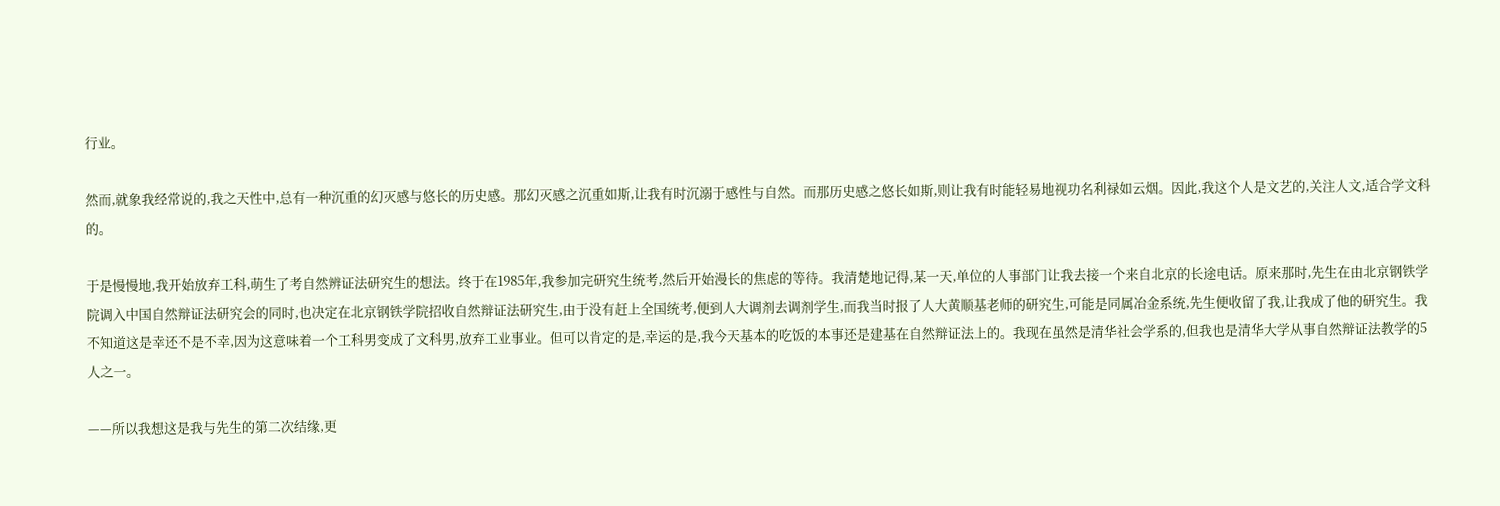行业。

然而,就象我经常说的,我之天性中,总有一种沉重的幻灭感与悠长的历史感。那幻灭感之沉重如斯,让我有时沉溺于感性与自然。而那历史感之悠长如斯,则让我有时能轻易地视功名利禄如云烟。因此,我这个人是文艺的,关注人文,适合学文科的。

于是慢慢地,我开始放弃工科,萌生了考自然辨证法研究生的想法。终于在1985年,我参加完研究生统考,然后开始漫长的焦虑的等待。我清楚地记得,某一天,单位的人事部门让我去接一个来自北京的长途电话。原来那时,先生在由北京钢铁学院调入中国自然辩证法研究会的同时,也决定在北京钢铁学院招收自然辩证法研究生,由于没有赶上全国统考,便到人大调剂去调剂学生,而我当时报了人大黄顺基老师的研究生,可能是同属冶金系统,先生便收留了我,让我成了他的研究生。我不知道这是幸还不是不幸,因为这意味着一个工科男变成了文科男,放弃工业事业。但可以肯定的是,幸运的是,我今天基本的吃饭的本事还是建基在自然辩证法上的。我现在虽然是清华社会学系的,但我也是清华大学从事自然辩证法教学的5人之一。

——所以我想这是我与先生的第二次结缘,更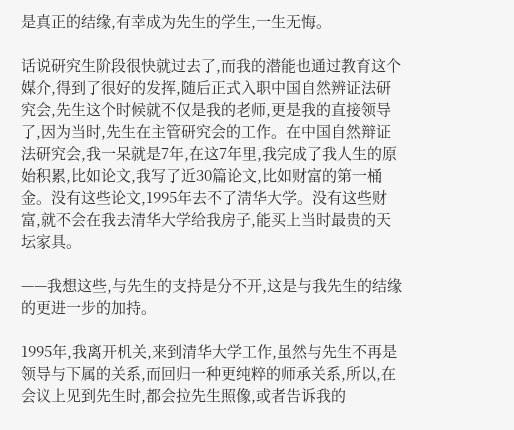是真正的结缘,有幸成为先生的学生,一生无悔。

话说研究生阶段很快就过去了,而我的潜能也通过教育这个媒介,得到了很好的发挥,随后正式入职中国自然辨证法研究会,先生这个时候就不仅是我的老师,更是我的直接领导了,因为当时,先生在主管研究会的工作。在中国自然辩证法研究会,我一呆就是7年,在这7年里,我完成了我人生的原始积累,比如论文,我写了近30篇论文,比如财富的第一桶金。没有这些论文,1995年去不了淸华大学。没有这些财富,就不会在我去清华大学给我房子,能买上当时最贵的天坛家具。

——我想这些,与先生的支持是分不开,这是与我先生的结缘的更进一步的加持。

1995年,我离开机关,来到清华大学工作,虽然与先生不再是领导与下属的关系,而回归一种更纯粹的师承关系,所以,在会议上见到先生时,都会拉先生照像,或者告诉我的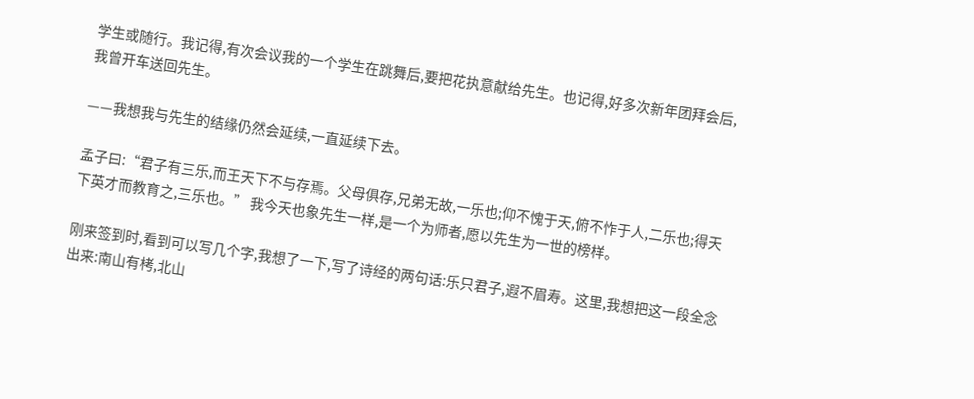学生或随行。我记得,有次会议我的一个学生在跳舞后,要把花执意献给先生。也记得,好多次新年团拜会后,我曾开车送回先生。

——我想我与先生的结缘仍然会延续,一直延续下去。

孟子曰:“君子有三乐,而王天下不与存焉。父母俱存,兄弟无故,一乐也;仰不愧于天,俯不怍于人,二乐也;得天下英才而教育之,三乐也。” 我今天也象先生一样,是一个为师者,愿以先生为一世的榜样。

刚来签到时,看到可以写几个字,我想了一下,写了诗经的两句话:乐只君子,遐不眉寿。这里,我想把这一段全念出来:南山有栲,北山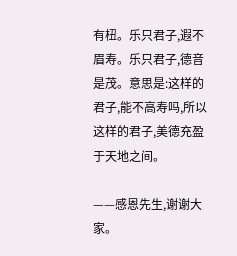有杻。乐只君子,遐不眉寿。乐只君子,德音是茂。意思是:这样的君子,能不高寿吗,所以这样的君子,美德充盈于天地之间。

——感恩先生,谢谢大家。